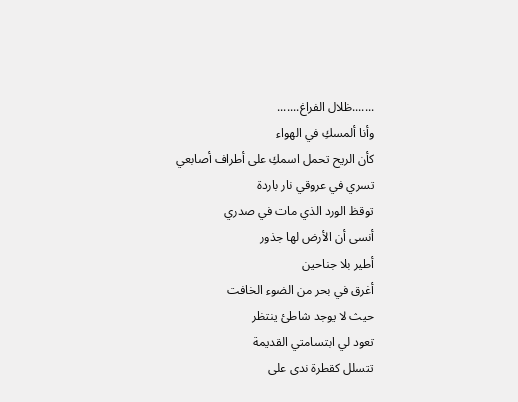.......ظلال الفراغ.......
وأنا ألمسكِ في الهواء
كأن الريح تحمل اسمكِ على أطراف أصابعي
تسري في عروقي نار باردة
توقظ الورد الذي مات في صدري
أنسى أن الأرض لها جذور
أطير بلا جناحين
أغرق في بحر من الضوء الخافت
حيث لا يوجد شاطئ ينتظر
تعود لي ابتسامتي القديمة
تتسلل كقطرة ندى على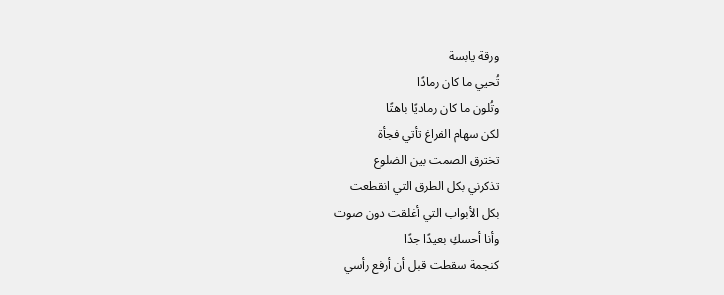ورقة يابسة
تُحيي ما كان رمادًا
وتُلون ما كان رماديًا باهتًا
لكن سهام الفراغ تأتي فجأة
تخترق الصمت بين الضلوع
تذكرني بكل الطرق التي انقطعت
بكل الأبواب التي أغلقت دون صوت
وأنا أحسكِ بعيدًا جدًا
كنجمة سقطت قبل أن أرفع رأسي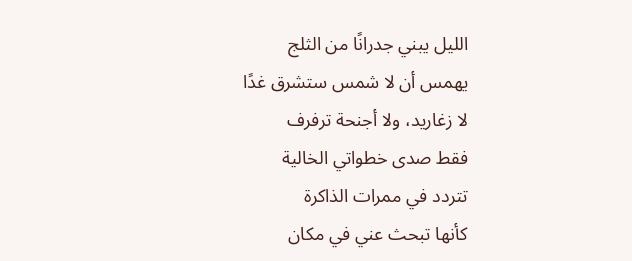الليل يبني جدرانًا من الثلج
يهمس أن لا شمس ستشرق غدًا
لا زغاريد، ولا أجنحة ترفرف
فقط صدى خطواتي الخالية
تتردد في ممرات الذاكرة
كأنها تبحث عني في مكان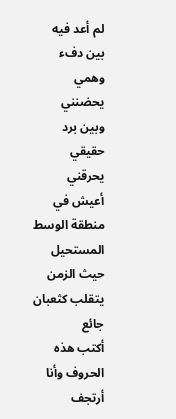لم أعد فيه
بين دفء وهمي يحضنني
وبين برد حقيقي يحرقني
أعيش في منطقة الوسط المستحيل
حيث الزمن يتقلب كثعبان جائع
أكتب هذه الحروف وأنا أرتجف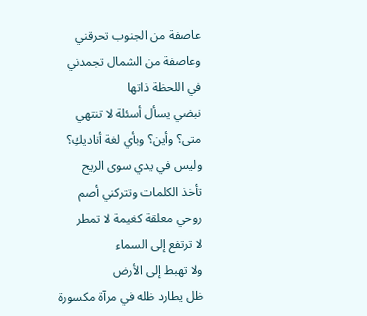عاصفة من الجنوب تحرقني
وعاصفة من الشمال تجمدني
في اللحظة ذاتها
نبضي يسأل أسئلة لا تنتهي
متى؟ وأين؟ وبأي لغة أناديكِ؟
وليس في يدي سوى الريح
تأخذ الكلمات وتتركني أصم
روحي معلقة كغيمة لا تمطر
لا ترتفع إلى السماء
ولا تهبط إلى الأرض
ظل يطارد ظله في مرآة مكسورة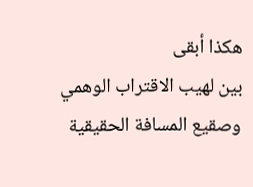هكذا أبقى
بين لهيب الاقتراب الوهمي
وصقيع المسافة الحقيقية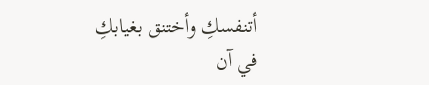أتنفسكِ وأختنق بغيابكِ
في آن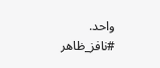واحد.
#نافز_ظاهر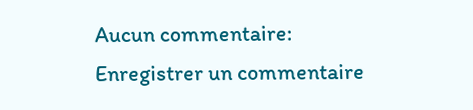Aucun commentaire:
Enregistrer un commentaire